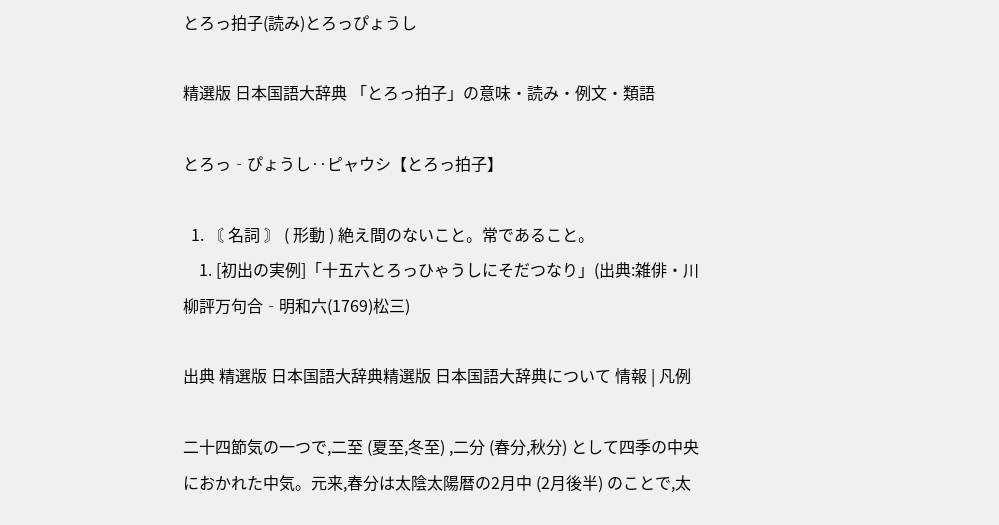とろっ拍子(読み)とろっぴょうし

精選版 日本国語大辞典 「とろっ拍子」の意味・読み・例文・類語

とろっ‐ぴょうし‥ピャウシ【とろっ拍子】

  1. 〘 名詞 〙 ( 形動 ) 絶え間のないこと。常であること。
    1. [初出の実例]「十五六とろっひゃうしにそだつなり」(出典:雑俳・川柳評万句合‐明和六(1769)松三)

出典 精選版 日本国語大辞典精選版 日本国語大辞典について 情報 | 凡例

二十四節気の一つで,二至 (夏至,冬至) ,二分 (春分,秋分) として四季の中央におかれた中気。元来,春分は太陰太陽暦の2月中 (2月後半) のことで,太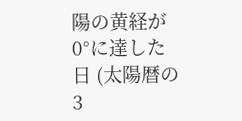陽の黄経が0°に達した日 (太陽暦の3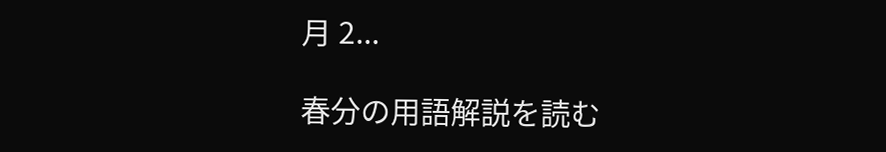月 2...

春分の用語解説を読む